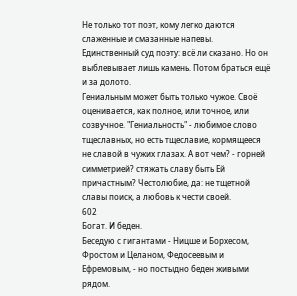Не только тот поэт, кому легко даются слаженные и смазанные напевы. Единственный суд поэту: всё ли сказано. Но он выблевывает лишь камень. Потом браться ещё и за долото.
Гениальным может быть только чужое. Своё оценивается, как полное, или точное, или созвучное. "Гениальность" - любимое слово тщеславных, но есть тщеславие, кормящееся не славой в чужих глазах. А вот чем? - горней симметрией? стяжать славу быть Ей причастным? Честолюбие, да: не тщетной славы поиск, а любовь к чести своей.
602
Богат. И беден.
Беседую с гигантами - Ницше и Борхесом, Фростом и Целаном, Федосеевым и Ефремовым, - но постыдно беден живыми рядом.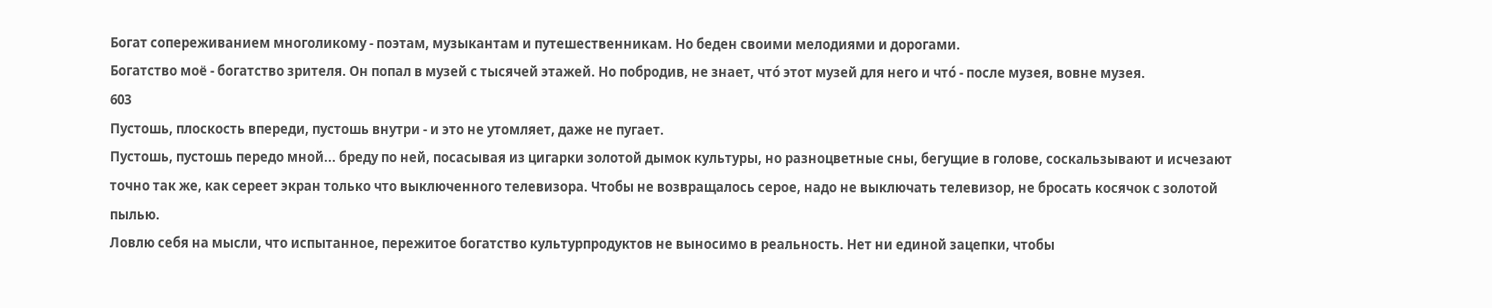Богат сопереживанием многоликому - поэтам, музыкантам и путешественникам. Но беден своими мелодиями и дорогами.
Богатство моё - богатство зрителя. Он попал в музей с тысячей этажей. Но побродив, не знает, что́ этот музей для него и что́ - после музея, вовне музея.
603
Пустошь, плоскость впереди, пустошь внутри - и это не утомляет, даже не пугает.
Пустошь, пустошь передо мной... бреду по ней, посасывая из цигарки золотой дымок культуры, но разноцветные сны, бегущие в голове, соскальзывают и исчезают точно так же, как сереет экран только что выключенного телевизора. Чтобы не возвращалось серое, надо не выключать телевизор, не бросать косячок с золотой пылью.
Ловлю себя на мысли, что испытанное, пережитое богатство культурпродуктов не выносимо в реальность. Нет ни единой зацепки, чтобы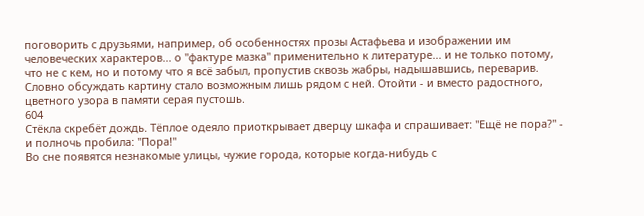поговорить с друзьями, например, об особенностях прозы Астафьева и изображении им человеческих характеров... о "фактуре мазка" применительно к литературе... и не только потому, что не с кем, но и потому что я всё забыл, пропустив сквозь жабры, надышавшись, переварив. Словно обсуждать картину стало возможным лишь рядом с ней. Отойти - и вместо радостного, цветного узора в памяти серая пустошь.
604
Стёкла скребёт дождь. Тёплое одеяло приоткрывает дверцу шкафа и спрашивает: "Ещё не пора?" - и полночь пробила: "Пора!"
Во сне появятся незнакомые улицы, чужие города, которые когда-нибудь с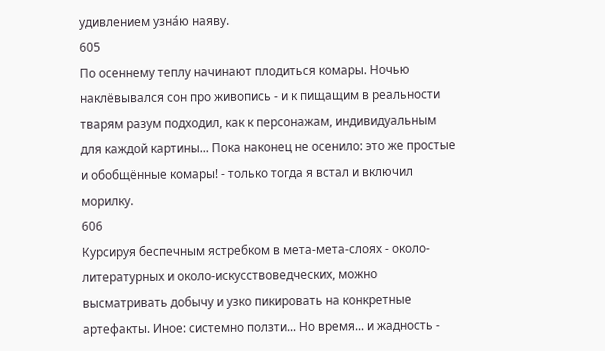удивлением узна́ю наяву.
605
По осеннему теплу начинают плодиться комары. Ночью наклёвывался сон про живопись - и к пищащим в реальности тварям разум подходил, как к персонажам, индивидуальным для каждой картины... Пока наконец не осенило: это же простые и обобщённые комары! - только тогда я встал и включил морилку.
606
Курсируя беспечным ястребком в мета-мета-слоях - около-литературных и около-искусствоведческих, можно высматривать добычу и узко пикировать на конкретные артефакты. Иное: системно ползти... Но время... и жадность -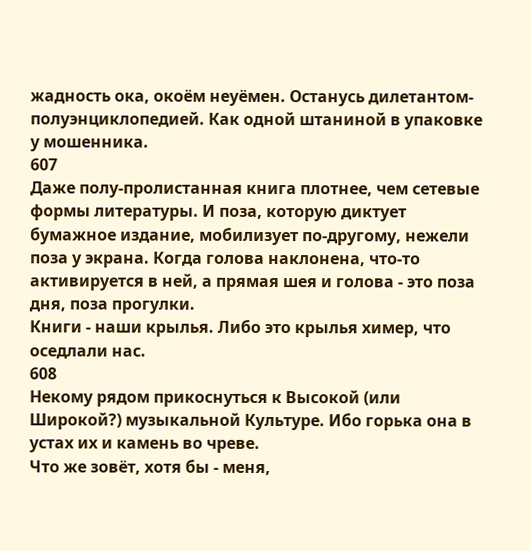жадность ока, окоём неуёмен. Останусь дилетантом-полуэнциклопедией. Как одной штаниной в упаковке у мошенника.
607
Даже полу-пролистанная книга плотнее, чем сетевые формы литературы. И поза, которую диктует бумажное издание, мобилизует по-другому, нежели поза у экрана. Когда голова наклонена, что-то активируется в ней, а прямая шея и голова - это поза дня, поза прогулки.
Книги - наши крылья. Либо это крылья химер, что оседлали нас.
608
Некому рядом прикоснуться к Высокой (или Широкой?) музыкальной Культуре. Ибо горька она в устах их и камень во чреве.
Что же зовёт, хотя бы - меня,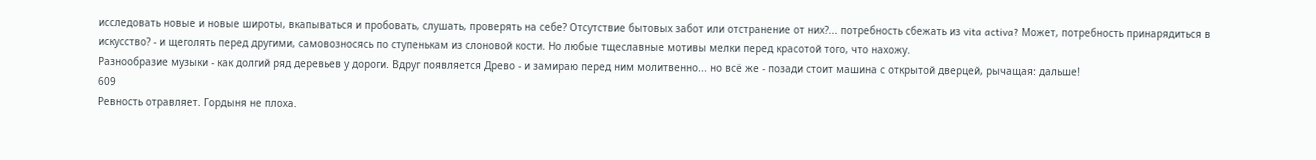исследовать новые и новые широты, вкапываться и пробовать, слушать, проверять на себе? Отсутствие бытовых забот или отстранение от них?... потребность сбежать из vita activa? Может, потребность принарядиться в искусство? - и щеголять перед другими, самовозносясь по ступенькам из слоновой кости. Но любые тщеславные мотивы мелки перед красотой того, что нахожу.
Разнообразие музыки - как долгий ряд деревьев у дороги. Вдруг появляется Древо - и замираю перед ним молитвенно... но всё же - позади стоит машина с открытой дверцей, рычащая: дальше!
609
Ревность отравляет. Гордыня не плоха.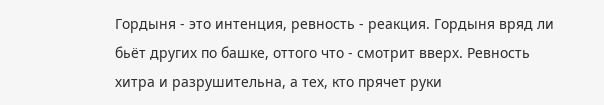Гордыня - это интенция, ревность - реакция. Гордыня вряд ли бьёт других по башке, оттого что - смотрит вверх. Ревность хитра и разрушительна, а тех, кто прячет руки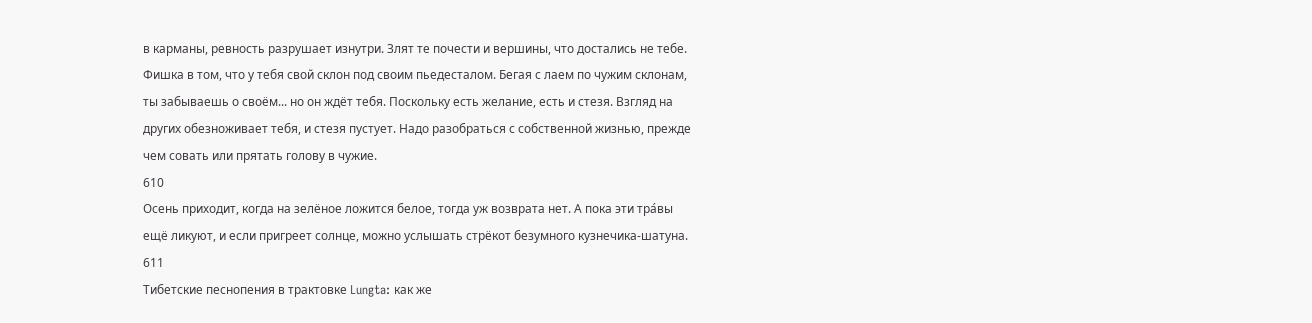в карманы, ревность разрушает изнутри. Злят те почести и вершины, что достались не тебе.
Фишка в том, что у тебя свой склон под своим пьедесталом. Бегая с лаем по чужим склонам, ты забываешь о своём... но он ждёт тебя. Поскольку есть желание, есть и стезя. Взгляд на других обезноживает тебя, и стезя пустует. Надо разобраться с собственной жизнью, прежде чем совать или прятать голову в чужие.
610
Осень приходит, когда на зелёное ложится белое, тогда уж возврата нет. А пока эти тра́вы ещё ликуют, и если пригреет солнце, можно услышать стрёкот безумного кузнечика-шатуна.
611
Тибетские песнопения в трактовке Lungta: как же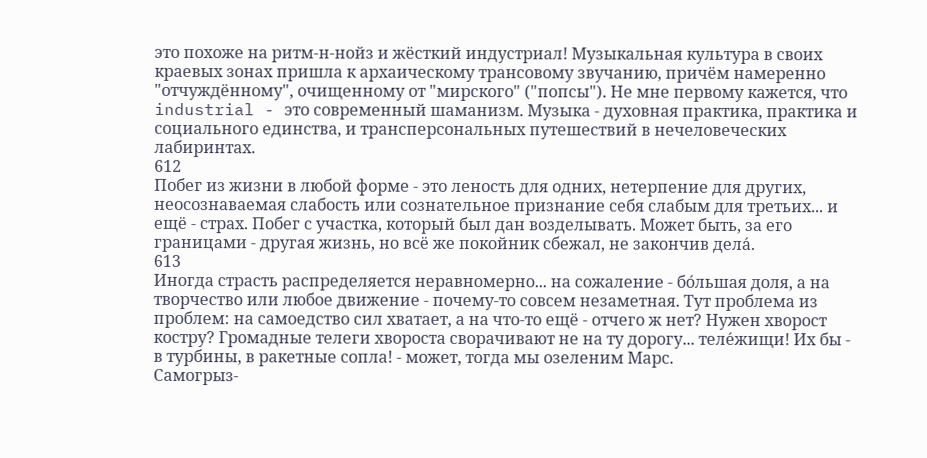это похоже на ритм-н-нойз и жёсткий индустриал! Музыкальная культура в своих краевых зонах пришла к архаическому трансовому звучанию, причём намеренно "отчуждённому", очищенному от "мирского" ("попсы"). Не мне первому кажется, что industrial - это современный шаманизм. Музыка - духовная практика, практика и социального единства, и трансперсональных путешествий в нечеловеческих лабиринтах.
612
Побег из жизни в любой форме - это леность для одних, нетерпение для других, неосознаваемая слабость или сознательное признание себя слабым для третьих... и ещё - страх. Побег с участка, который был дан возделывать. Может быть, за его границами - другая жизнь, но всё же покойник сбежал, не закончив дела́.
613
Иногда страсть распределяется неравномерно... на сожаление - бо́льшая доля, а на творчество или любое движение - почему-то совсем незаметная. Тут проблема из проблем: на самоедство сил хватает, а на что-то ещё - отчего ж нет? Нужен хворост костру? Громадные телеги хвороста сворачивают не на ту дорогу... теле́жищи! Их бы - в турбины, в ракетные сопла! - может, тогда мы озеленим Марс.
Самогрыз-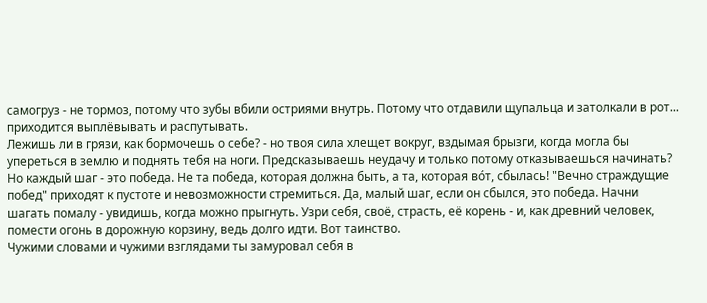самогруз - не тормоз, потому что зубы вбили остриями внутрь. Потому что отдавили щупальца и затолкали в рот... приходится выплёвывать и распутывать.
Лежишь ли в грязи, как бормочешь о себе? - но твоя сила хлещет вокруг, вздымая брызги, когда могла бы упереться в землю и поднять тебя на ноги. Предсказываешь неудачу и только потому отказываешься начинать? Но каждый шаг - это победа. Не та победа, которая должна быть, а та, которая во́т, сбылась! "Вечно страждущие побед" приходят к пустоте и невозможности стремиться. Да, малый шаг, если он сбылся, это победа. Начни шагать помалу - увидишь, когда можно прыгнуть. Узри себя, своё, страсть, её корень - и, как древний человек, помести огонь в дорожную корзину, ведь долго идти. Вот таинство.
Чужими словами и чужими взглядами ты замуровал себя в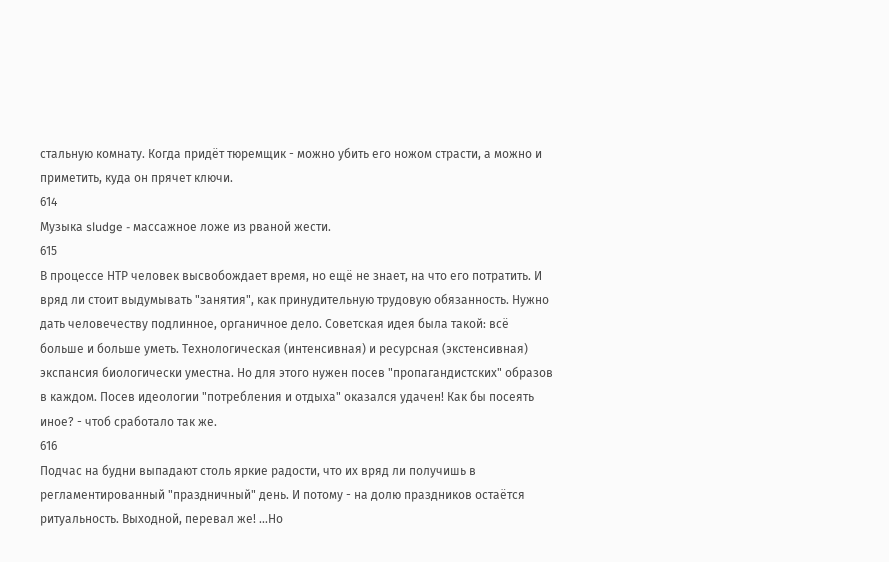стальную комнату. Когда придёт тюремщик - можно убить его ножом страсти, а можно и приметить, куда он прячет ключи.
614
Музыка sludge - массажное ложе из рваной жести.
615
В процессе НТР человек высвобождает время, но ещё не знает, на что его потратить. И вряд ли стоит выдумывать "занятия", как принудительную трудовую обязанность. Нужно дать человечеству подлинное, органичное дело. Советская идея была такой: всё больше и больше уметь. Технологическая (интенсивная) и ресурсная (экстенсивная) экспансия биологически уместна. Но для этого нужен посев "пропагандистских" образов в каждом. Посев идеологии "потребления и отдыха" оказался удачен! Как бы посеять иное? - чтоб сработало так же.
616
Подчас на будни выпадают столь яркие радости, что их вряд ли получишь в регламентированный "праздничный" день. И потому - на долю праздников остаётся ритуальность. Выходной, перевал же! ...Но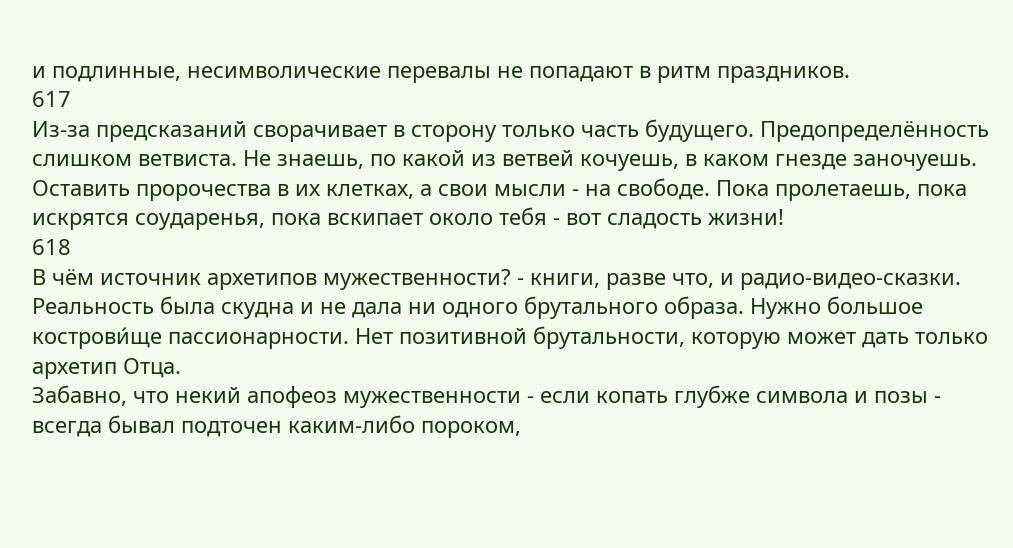и подлинные, несимволические перевалы не попадают в ритм праздников.
617
Из-за предсказаний сворачивает в сторону только часть будущего. Предопределённость слишком ветвиста. Не знаешь, по какой из ветвей кочуешь, в каком гнезде заночуешь.
Оставить пророчества в их клетках, а свои мысли - на свободе. Пока пролетаешь, пока искрятся соударенья, пока вскипает около тебя - вот сладость жизни!
618
В чём источник архетипов мужественности? - книги, разве что, и радио-видео-сказки. Реальность была скудна и не дала ни одного брутального образа. Нужно большое кострови́ще пассионарности. Нет позитивной брутальности, которую может дать только архетип Отца.
Забавно, что некий апофеоз мужественности - если копать глубже символа и позы - всегда бывал подточен каким-либо пороком,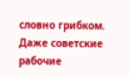словно грибком. Даже советские рабочие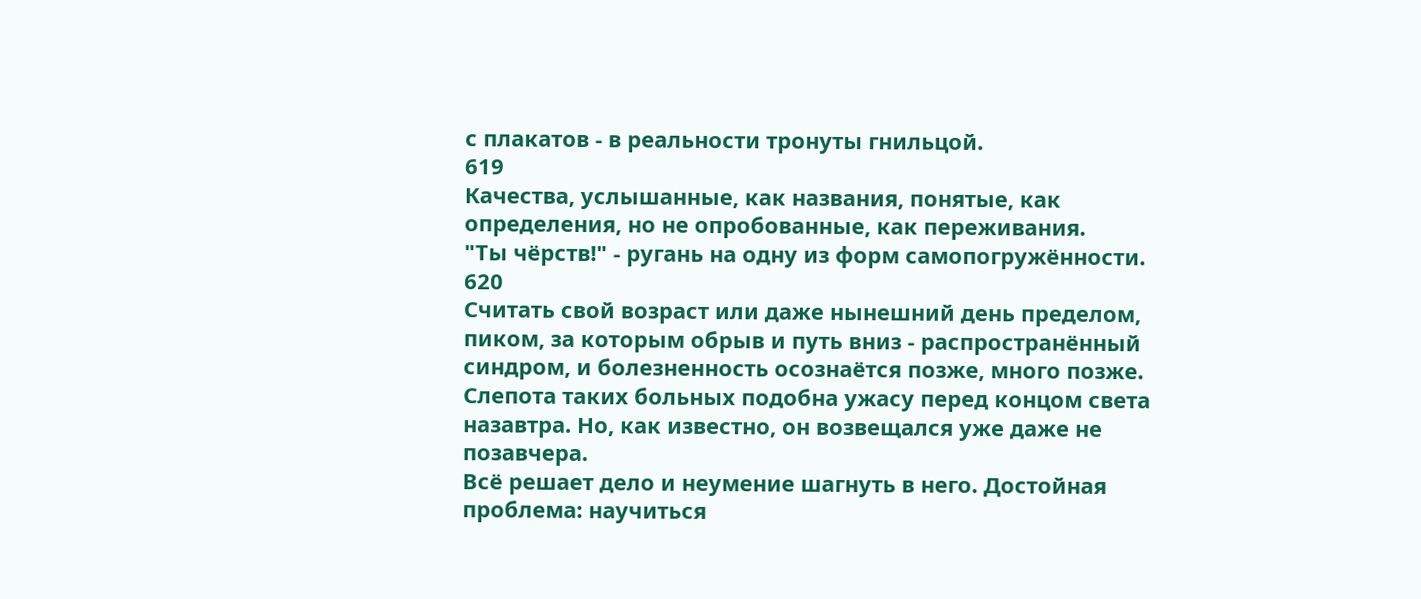с плакатов - в реальности тронуты гнильцой.
619
Качества, услышанные, как названия, понятые, как определения, но не опробованные, как переживания.
"Ты чёрств!" - ругань на одну из форм самопогружённости.
620
Считать свой возраст или даже нынешний день пределом, пиком, за которым обрыв и путь вниз - распространённый синдром, и болезненность осознаётся позже, много позже. Слепота таких больных подобна ужасу перед концом света назавтра. Но, как известно, он возвещался уже даже не позавчера.
Всё решает дело и неумение шагнуть в него. Достойная проблема: научиться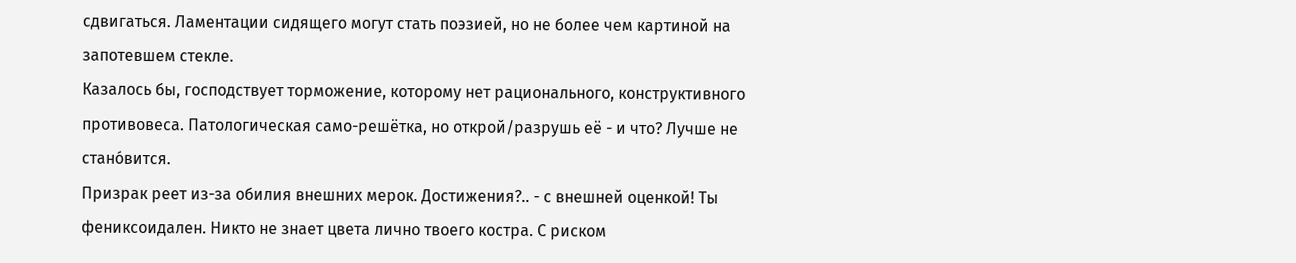сдвигаться. Ламентации сидящего могут стать поэзией, но не более чем картиной на запотевшем стекле.
Казалось бы, господствует торможение, которому нет рационального, конструктивного противовеса. Патологическая само-решётка, но открой/разрушь её - и что? Лучше не стано́вится.
Призрак реет из-за обилия внешних мерок. Достижения?.. - с внешней оценкой! Ты фениксоидален. Никто не знает цвета лично твоего костра. С риском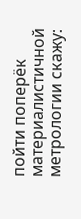пойти поперёк материалистичной метрологии скажу: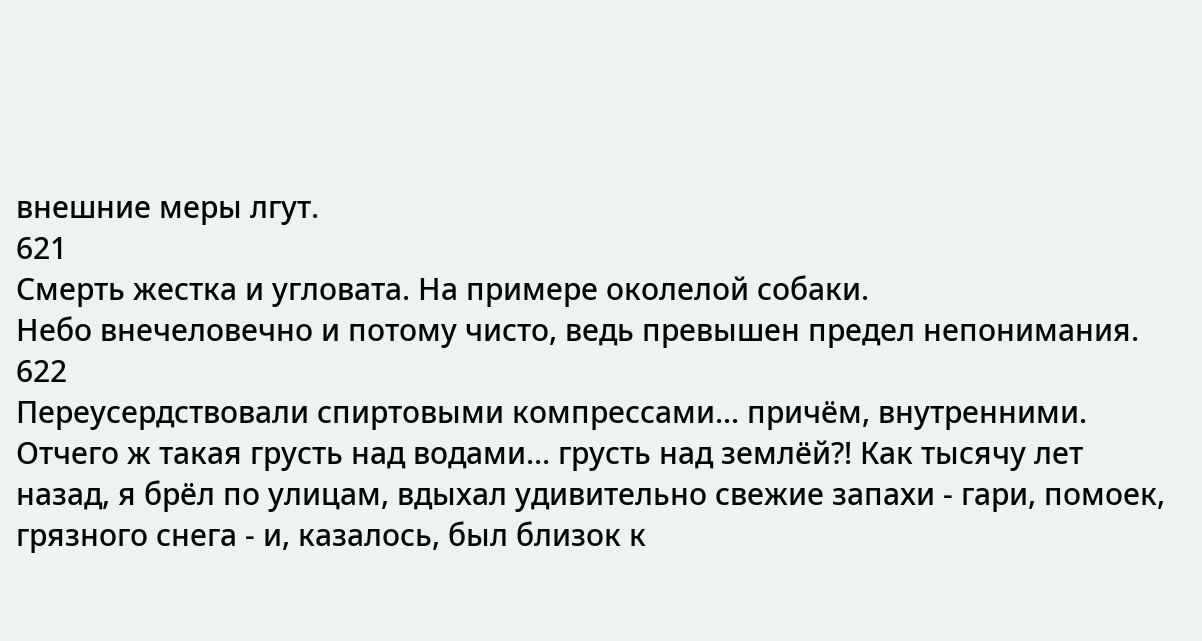внешние меры лгут.
621
Смерть жестка и угловата. На примере околелой собаки.
Небо внечеловечно и потому чисто, ведь превышен предел непонимания.
622
Переусердствовали спиртовыми компрессами... причём, внутренними. Отчего ж такая грусть над водами... грусть над землёй?! Как тысячу лет назад, я брёл по улицам, вдыхал удивительно свежие запахи - гари, помоек, грязного снега - и, казалось, был близок к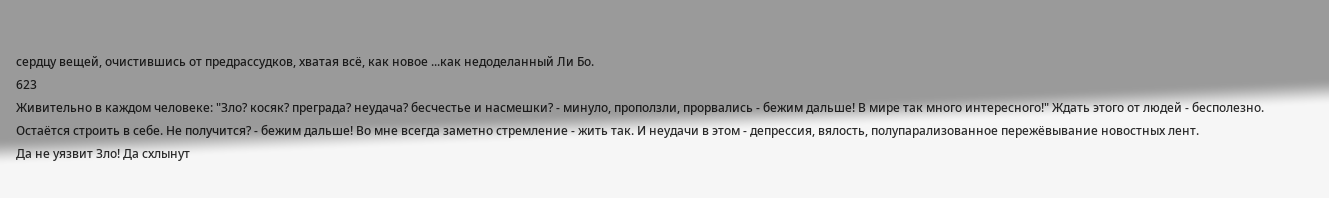сердцу вещей, очистившись от предрассудков, хватая всё, как новое ...как недоделанный Ли Бо.
623
Живительно в каждом человеке: "Зло? косяк? преграда? неудача? бесчестье и насмешки? - минуло, проползли, прорвались - бежим дальше! В мире так много интересного!" Ждать этого от людей - бесполезно. Остаётся строить в себе. Не получится? - бежим дальше! Во мне всегда заметно стремление - жить так. И неудачи в этом - депрессия, вялость, полупарализованное пережёвывание новостных лент.
Да не уязвит Зло! Да схлынут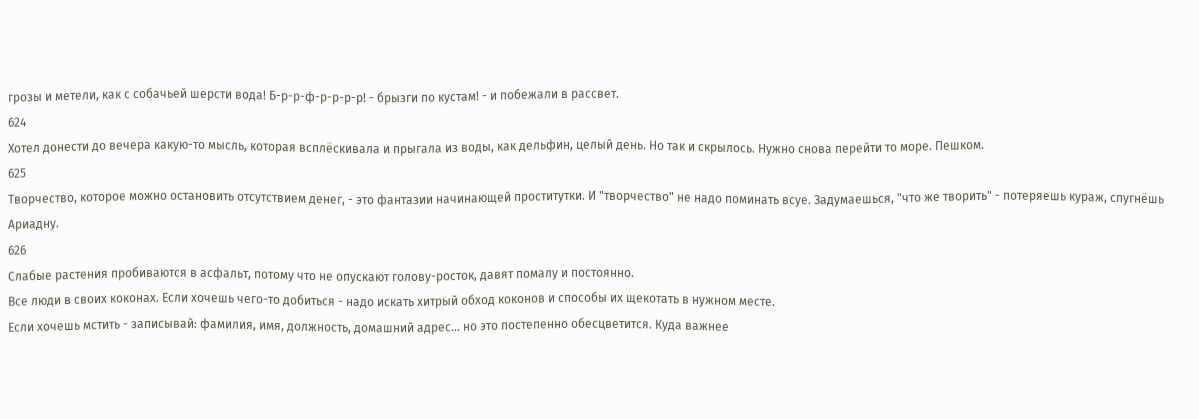грозы и метели, как с собачьей шерсти вода! Б-р-р-ф-р-р-р-р! - брызги по кустам! - и побежали в рассвет.
624
Хотел донести до вечера какую-то мысль, которая всплёскивала и прыгала из воды, как дельфин, целый день. Но так и скрылось. Нужно снова перейти то море. Пешком.
625
Творчество, которое можно остановить отсутствием денег, - это фантазии начинающей проститутки. И "творчество" не надо поминать всуе. Задумаешься, "что же творить" - потеряешь кураж, спугнёшь Ариадну.
626
Слабые растения пробиваются в асфальт, потому что не опускают голову-росток, давят помалу и постоянно.
Все люди в своих коконах. Если хочешь чего-то добиться - надо искать хитрый обход коконов и способы их щекотать в нужном месте.
Если хочешь мстить - записывай: фамилия, имя, должность, домашний адрес... но это постепенно обесцветится. Куда важнее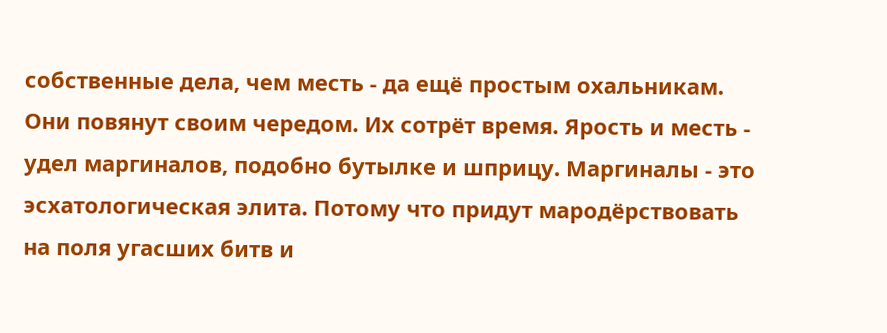собственные дела, чем месть - да ещё простым охальникам. Они повянут своим чередом. Их сотрёт время. Ярость и месть - удел маргиналов, подобно бутылке и шприцу. Маргиналы - это эсхатологическая элита. Потому что придут мародёрствовать на поля угасших битв и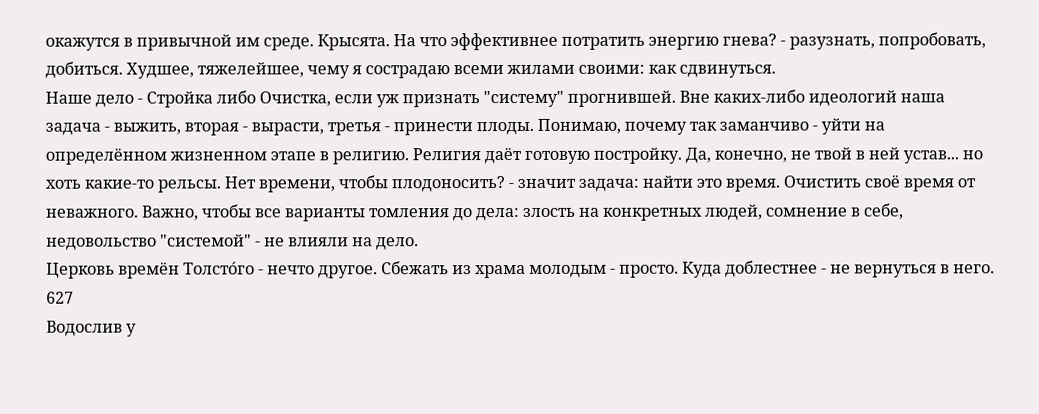окажутся в привычной им среде. Крысята. На что эффективнее потратить энергию гнева? - разузнать, попробовать, добиться. Худшее, тяжелейшее, чему я сострадаю всеми жилами своими: как сдвинуться.
Наше дело - Стройка либо Очистка, если уж признать "систему" прогнившей. Вне каких-либо идеологий наша задача - выжить, вторая - вырасти, третья - принести плоды. Понимаю, почему так заманчиво - уйти на определённом жизненном этапе в религию. Религия даёт готовую постройку. Да, конечно, не твой в ней устав... но хоть какие-то рельсы. Нет времени, чтобы плодоносить? - значит задача: найти это время. Очистить своё время от неважного. Важно, чтобы все варианты томления до дела: злость на конкретных людей, сомнение в себе, недовольство "системой" - не влияли на дело.
Церковь времён Толсто́го - нечто другое. Сбежать из храма молодым - просто. Куда доблестнее - не вернуться в него.
627
Водослив у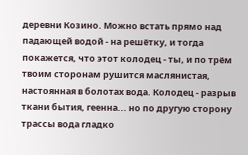деревни Козино. Можно встать прямо над падающей водой - на решётку, и тогда покажется, что этот колодец - ты, и по трём твоим сторонам рушится маслянистая, настоянная в болотах вода. Колодец - разрыв ткани бытия, геенна... но по другую сторону трассы вода гладко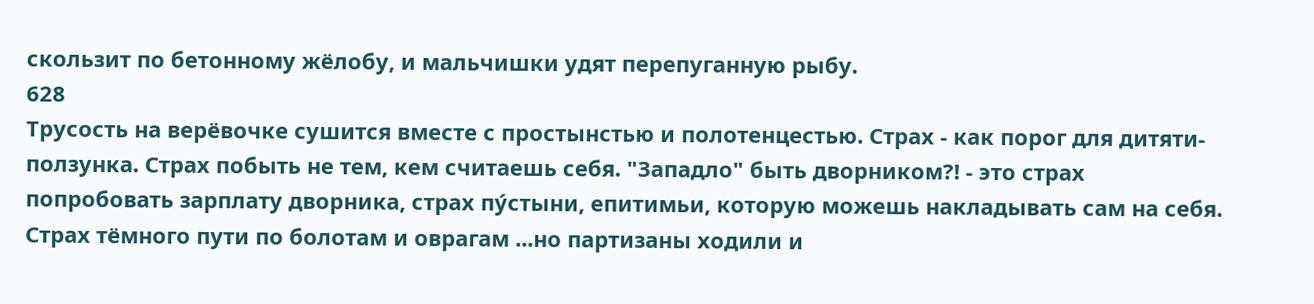скользит по бетонному жёлобу, и мальчишки удят перепуганную рыбу.
628
Трусость на верёвочке сушится вместе с простынстью и полотенцестью. Страх - как порог для дитяти-ползунка. Страх побыть не тем, кем считаешь себя. "Западло" быть дворником?! - это страх попробовать зарплату дворника, страх пу́стыни, епитимьи, которую можешь накладывать сам на себя. Страх тёмного пути по болотам и оврагам ...но партизаны ходили и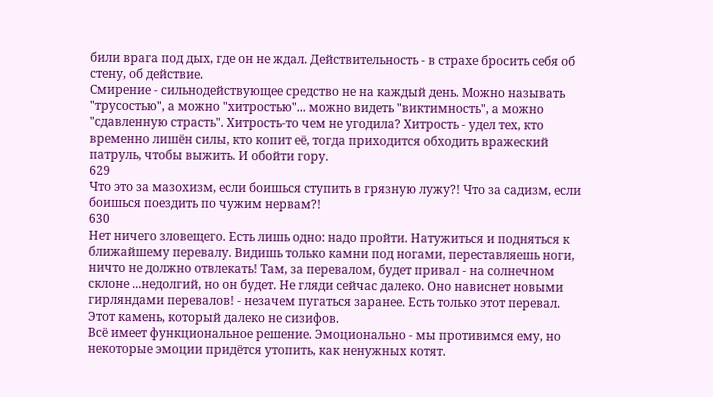били врага под дых, где он не ждал. Действительность - в страхе бросить себя об стену, об действие.
Смирение - сильнодействующее средство не на каждый день. Можно называть "трусостью", а можно "хитростью"... можно видеть "виктимность", а можно "сдавленную страсть". Хитрость-то чем не угодила? Хитрость - удел тех, кто временно лишён силы, кто копит её, тогда приходится обходить вражеский патруль, чтобы выжить. И обойти гору.
629
Что это за мазохизм, если боишься ступить в грязную лужу?! Что за садизм, если боишься поездить по чужим нервам?!
630
Нет ничего зловещего. Есть лишь одно: надо пройти. Натужиться и подняться к ближайшему перевалу. Видишь только камни под ногами, переставляешь ноги, ничто не должно отвлекать! Там, за перевалом, будет привал - на солнечном склоне ...недолгий, но он будет. Не гляди сейчас далеко. Оно нависнет новыми гирляндами перевалов! - незачем пугаться заранее. Есть только этот перевал. Этот камень, который далеко не сизифов.
Всё имеет функциональное решение. Эмоционально - мы противимся ему, но некоторые эмоции придётся утопить, как ненужных котят.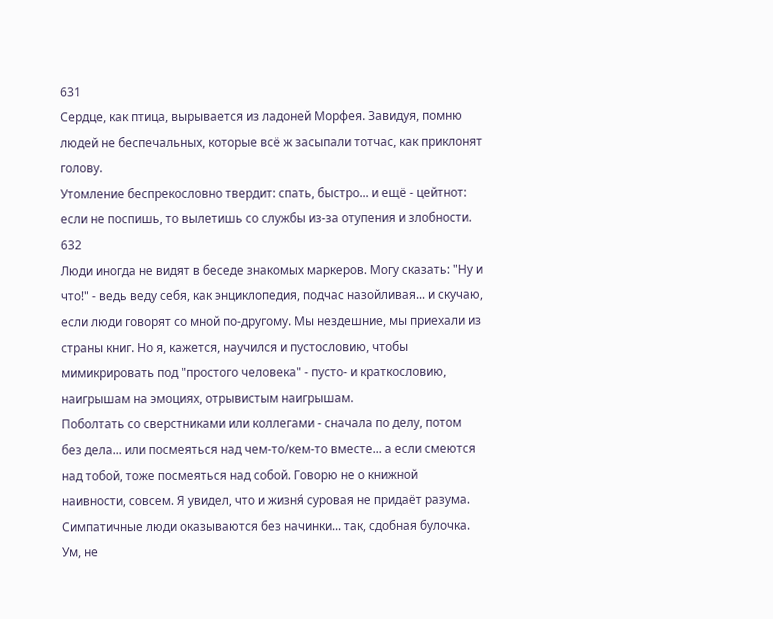631
Сердце, как птица, вырывается из ладоней Морфея. Завидуя, помню людей не беспечальных, которые всё ж засыпали тотчас, как приклонят голову.
Утомление беспрекословно твердит: спать, быстро... и ещё - цейтнот: если не поспишь, то вылетишь со службы из-за отупения и злобности.
632
Люди иногда не видят в беседе знакомых маркеров. Могу сказать: "Ну и что!" - ведь веду себя, как энциклопедия, подчас назойливая... и скучаю, если люди говорят со мной по-другому. Мы нездешние, мы приехали из страны книг. Но я, кажется, научился и пустословию, чтобы мимикрировать под "простого человека" - пусто- и краткословию, наигрышам на эмоциях, отрывистым наигрышам.
Поболтать со сверстниками или коллегами - сначала по делу, потом без дела... или посмеяться над чем-то/кем-то вместе... а если смеются над тобой, тоже посмеяться над собой. Говорю не о книжной наивности, совсем. Я увидел, что и жизня́ суровая не придаёт разума. Симпатичные люди оказываются без начинки... так, сдобная булочка. Ум, не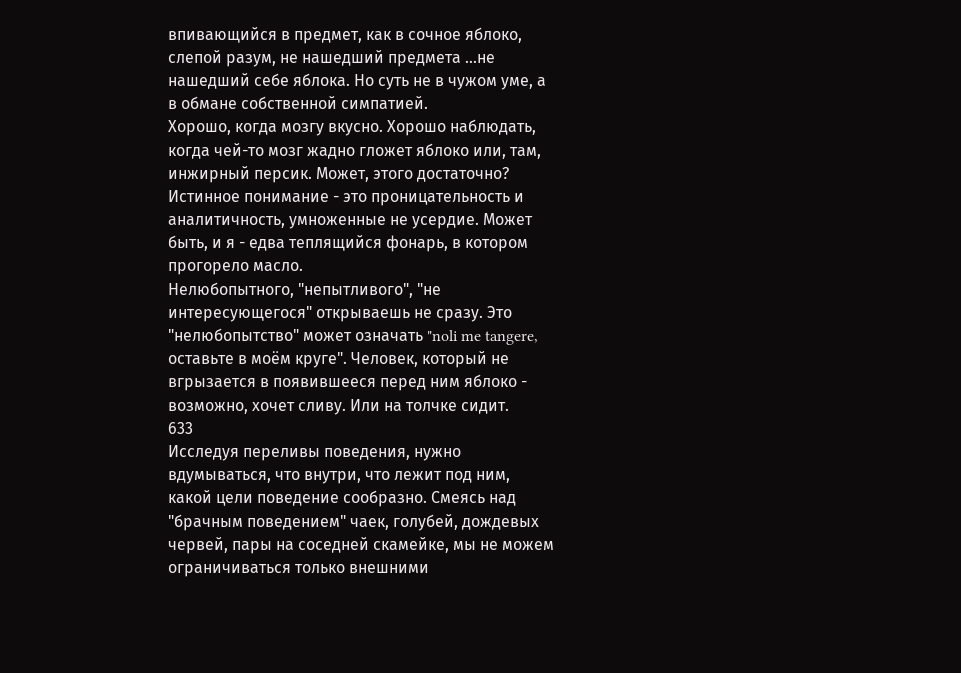впивающийся в предмет, как в сочное яблоко, слепой разум, не нашедший предмета ...не нашедший себе яблока. Но суть не в чужом уме, а в обмане собственной симпатией.
Хорошо, когда мозгу вкусно. Хорошо наблюдать, когда чей-то мозг жадно гложет яблоко или, там, инжирный персик. Может, этого достаточно? Истинное понимание - это проницательность и аналитичность, умноженные не усердие. Может быть, и я - едва теплящийся фонарь, в котором прогорело масло.
Нелюбопытного, "непытливого", "не интересующегося" открываешь не сразу. Это "нелюбопытство" может означать "noli me tangere, оставьте в моём круге". Человек, который не вгрызается в появившееся перед ним яблоко - возможно, хочет сливу. Или на толчке сидит.
633
Исследуя переливы поведения, нужно вдумываться, что внутри, что лежит под ним, какой цели поведение сообразно. Смеясь над "брачным поведением" чаек, голубей, дождевых червей, пары на соседней скамейке, мы не можем ограничиваться только внешними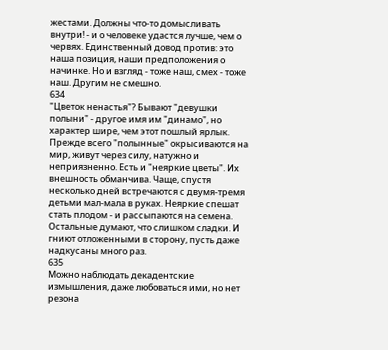жестами. Должны что-то домысливать внутри! - и о человеке удастся лучше, чем о червях. Единственный довод против: это наша позиция, наши предположения о начинке. Но и взгляд - тоже наш, смех - тоже наш. Другим не смешно.
634
"Цветок ненастья"? Бывают "девушки полыни" - другое имя им "динамо", но характер шире, чем этот пошлый ярлык. Прежде всего "полынные" окрысиваются на мир, живут через силу, натужно и неприязненно. Есть и "неяркие цветы". Их внешность обманчива. Чаще, спустя несколько дней встречаются с двумя-тремя детьми мал-мала в руках. Неяркие спешат стать плодом - и рассыпаются на семена. Остальные думают, что слишком сладки. И гниют отложенными в сторону, пусть даже надкусаны много раз.
635
Можно наблюдать декадентские измышления, даже любоваться ими, но нет резона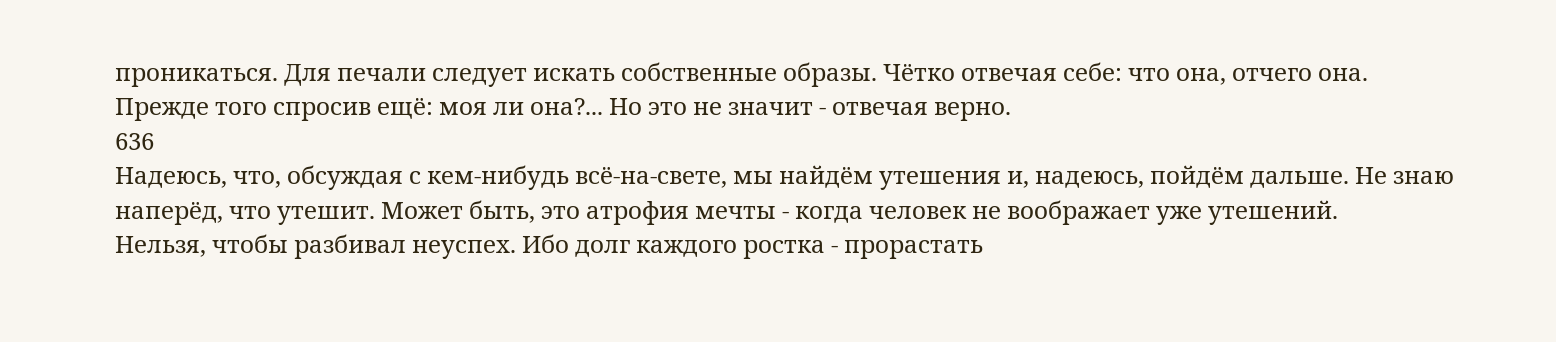проникаться. Для печали следует искать собственные образы. Чётко отвечая себе: что она, отчего она. Прежде того спросив ещё: моя ли она?... Но это не значит - отвечая верно.
636
Надеюсь, что, обсуждая с кем-нибудь всё-на-свете, мы найдём утешения и, надеюсь, пойдём дальше. Не знаю наперёд, что утешит. Может быть, это атрофия мечты - когда человек не воображает уже утешений.
Нельзя, чтобы разбивал неуспех. Ибо долг каждого ростка - прорастать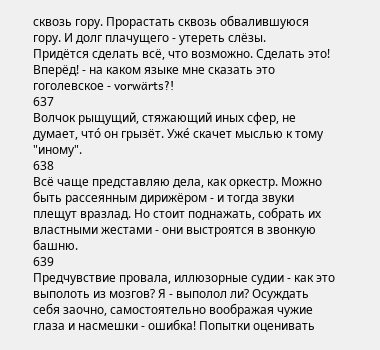сквозь гору. Прорастать сквозь обвалившуюся гору. И долг плачущего - утереть слёзы.
Придётся сделать всё, что возможно. Сделать это! Вперёд! - на каком языке мне сказать это гоголевское - vorwärts?!
637
Волчок рыщущий, стяжающий иных сфер, не думает, что́ он грызёт. Уже́ скачет мыслью к тому "иному".
638
Всё чаще представляю дела, как оркестр. Можно быть рассеянным дирижёром - и тогда звуки плещут вразлад. Но стоит поднажать, собрать их властными жестами - они выстроятся в звонкую башню.
639
Предчувствие провала, иллюзорные судии - как это выполоть из мозгов? Я - выполол ли? Осуждать себя заочно, самостоятельно воображая чужие глаза и насмешки - ошибка! Попытки оценивать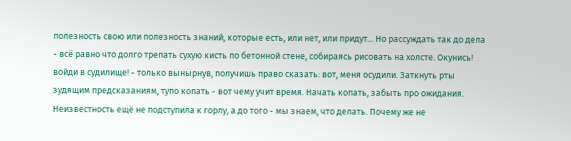полезность свою или полезность знаний, которые есть, или нет, или придут... Но рассуждать так до дела - всё равно что долго трепать сухую кисть по бетонной стене, собираясь рисовать на холсте. Окунись! войди в судилище! - только вынырнув, получишь право сказать: вот, меня осудили. Заткнуть рты зудящим предсказаниям, тупо копать - вот чему учит время. Начать копать, забыть про ожидания. Неизвестность ещё не подступила к горлу, а до того - мы знаем, что делать. Почему же не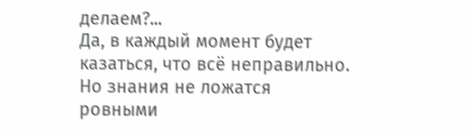делаем?...
Да, в каждый момент будет казаться, что всё неправильно. Но знания не ложатся ровными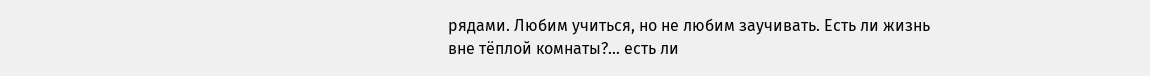рядами. Любим учиться, но не любим заучивать. Есть ли жизнь вне тёплой комнаты?... есть ли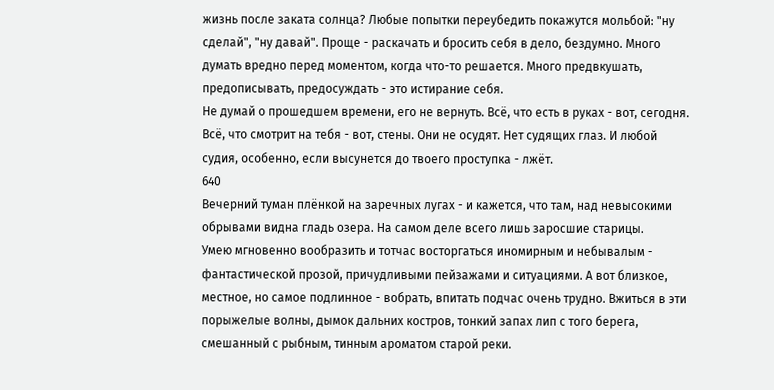жизнь после заката солнца? Любые попытки переубедить покажутся мольбой: "ну сделай", "ну давай". Проще - раскачать и бросить себя в дело, бездумно. Много думать вредно перед моментом, когда что-то решается. Много предвкушать, предописывать, предосуждать - это истирание себя.
Не думай о прошедшем времени, его не вернуть. Всё, что есть в руках - вот, сегодня. Всё, что смотрит на тебя - вот, стены. Они не осудят. Нет судящих глаз. И любой судия, особенно, если высунется до твоего проступка - лжёт.
640
Вечерний туман плёнкой на заречных лугах - и кажется, что там, над невысокими обрывами видна гладь озера. На самом деле всего лишь заросшие старицы.
Умею мгновенно вообразить и тотчас восторгаться иномирным и небывалым - фантастической прозой, причудливыми пейзажами и ситуациями. А вот близкое, местное, но самое подлинное - вобрать, впитать подчас очень трудно. Вжиться в эти порыжелые волны, дымок дальних костров, тонкий запах лип с того берега, смешанный с рыбным, тинным ароматом старой реки.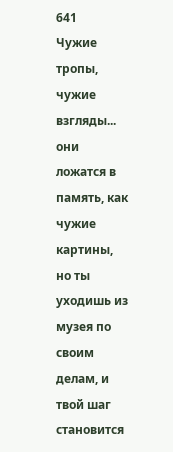641
Чужие тропы, чужие взгляды... они ложатся в память, как чужие картины, но ты уходишь из музея по своим делам, и твой шаг становится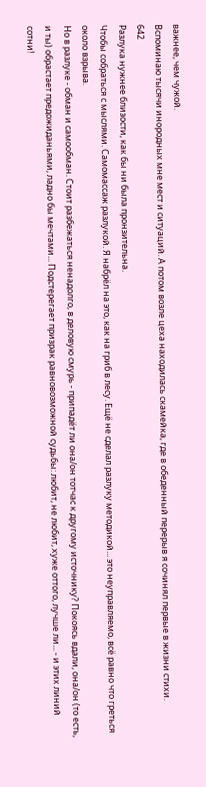важнее, чем чужой.
Вспоминаю тысячи инородных мне мест и ситуаций. А потом возле цеха находилась скамейка, где в обеденный перерыв я сочинял первые в жизни стихи.
642
Разлука нужнее близости, как бы ни была пронзительна.
Чтобы собраться с мыслями. Самомассаж разлукой. Я набрёл на это, как на гриб в лесу. Ещё не сделал разлуку методикой... это неуправляемо, всё равно что греться около взрыва.
Но в разлуке - обман и самообман. Стоит разбежаться ненадолго, в деловую смурь - припадёт ли она/он тотчас к другому источнику? Покоясь вдали, она/он (то есть, и ты) обрастает предожиданьями, ладно бы мечтами... Подстерегает призрак равновозможной судьбы: любит, не любит, хуже оттого, лучше ли... - и этих линий сотни!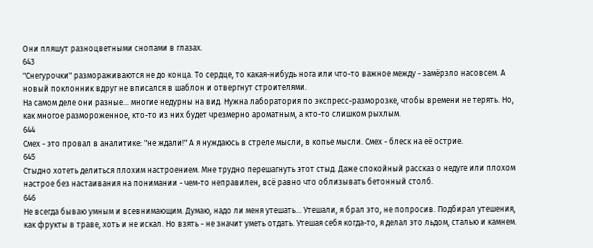Они пляшут разноцветными снопами в глазах.
643
"Снегурочки" размораживаются не до конца. То сердце, то какая-нибудь нога или что-то важное между - замёрзло насовсем. А новый поклонник вдруг не вписался в шаблон и отвергнут строителями.
На самом деле они разные... многие недурны на вид. Нужна лаборатория по экспресс-разморозке, чтобы времени не терять. Но, как многое размороженное, кто-то из них будет чрезмерно ароматным, а кто-то слишком рыхлым.
644
Смех - это провал в аналитике: "не ждали!" А я нуждаюсь в стреле мысли, в копье мысли. Смех - блеск на её острие.
645
Стыдно хотеть делиться плохим настроением. Мне трудно перешагнуть этот стыд. Даже спокойный рассказ о недуге или плохом настрое без настаивания на понимании - чем-то неправилен, всё равно что облизывать бетонный столб.
646
Не всегда бываю умным и всевнимающим. Думаю, надо ли меня утешать... Утешали, я брал это, не попросив. Подбирал утешения, как фрукты в траве, хоть и не искал. Но взять - не значит уметь отдать. Утешая себя когда-то, я делал это льдом, сталью и камнем.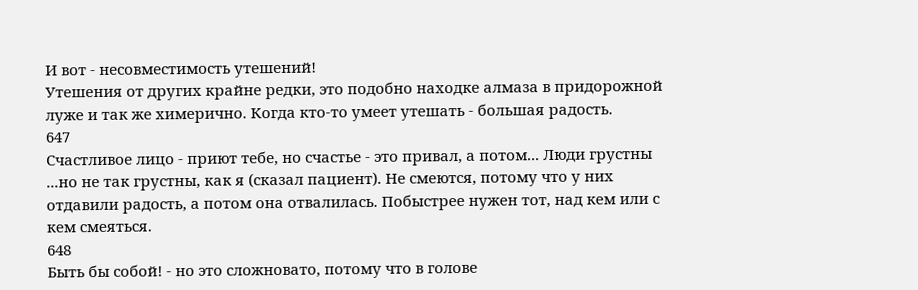И вот - несовместимость утешений!
Утешения от других крайне редки, это подобно находке алмаза в придорожной луже и так же химерично. Когда кто-то умеет утешать - большая радость.
647
Счастливое лицо - приют тебе, но счастье - это привал, а потом... Люди грустны ...но не так грустны, как я (сказал пациент). Не смеются, потому что у них отдавили радость, а потом она отвалилась. Побыстрее нужен тот, над кем или с кем смеяться.
648
Быть бы собой! - но это сложновато, потому что в голове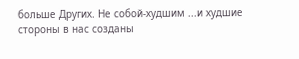больше Других. Не собой-худшим ...и худшие стороны в нас созданы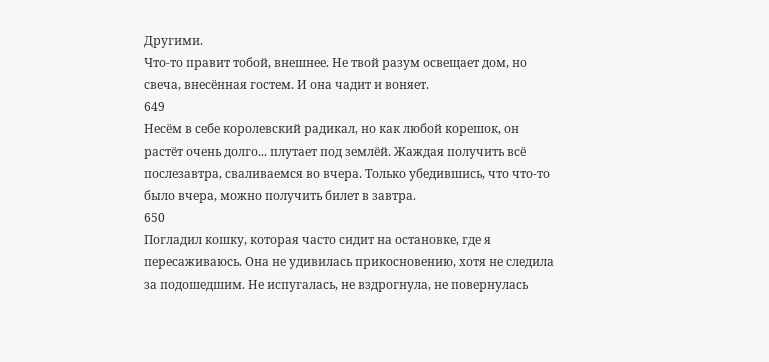Другими.
Что-то правит тобой, внешнее. Не твой разум освещает дом, но свеча, внесённая гостем. И она чадит и воняет.
649
Несём в себе королевский радикал, но как любой корешок, он растёт очень долго... плутает под землёй. Жаждая получить всё послезавтра, сваливаемся во вчера. Только убедившись, что что-то было вчера, можно получить билет в завтра.
650
Погладил кошку, которая часто сидит на остановке, где я пересаживаюсь. Она не удивилась прикосновению, хотя не следила за подошедшим. Не испугалась, не вздрогнула, не повернулась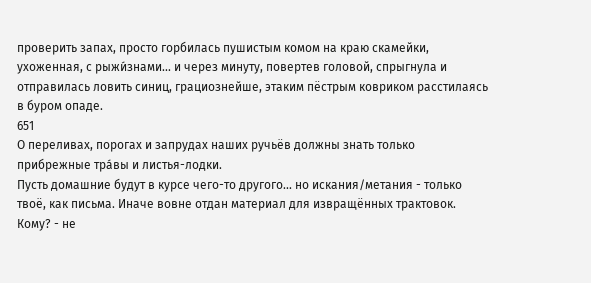проверить запах, просто горбилась пушистым комом на краю скамейки, ухоженная, с рыжи́знами... и через минуту, повертев головой, спрыгнула и отправилась ловить синиц, грациознейше, этаким пёстрым ковриком расстилаясь в буром опаде.
651
О переливах, порогах и запрудах наших ручьёв должны знать только прибрежные тра́вы и листья-лодки.
Пусть домашние будут в курсе чего-то другого... но искания/метания - только твоё, как письма. Иначе вовне отдан материал для извращённых трактовок. Кому? - не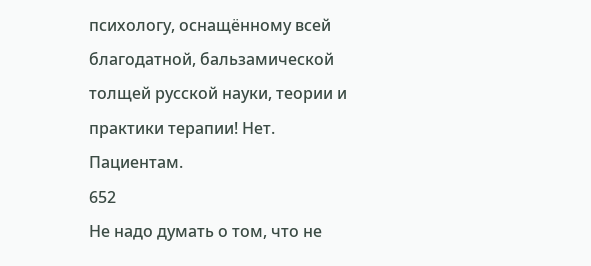психологу, оснащённому всей благодатной, бальзамической толщей русской науки, теории и практики терапии! Нет. Пациентам.
652
Не надо думать о том, что не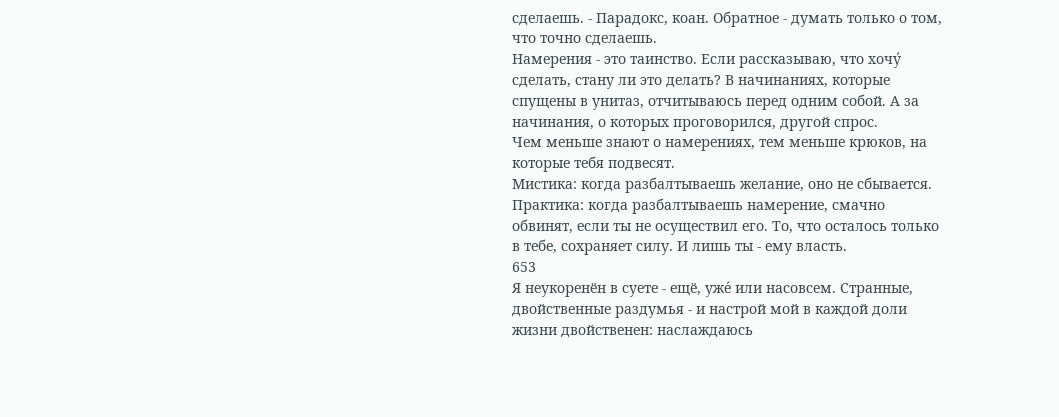сделаешь. - Парадокс, коан. Обратное - думать только о том, что точно сделаешь.
Намерения - это таинство. Если рассказываю, что хочу́ сделать, стану ли это делать? В начинаниях, которые спущены в унитаз, отчитываюсь перед одним собой. А за начинания, о которых проговорился, другой спрос.
Чем меньше знают о намерениях, тем меньше крюков, на которые тебя подвесят.
Мистика: когда разбалтываешь желание, оно не сбывается. Практика: когда разбалтываешь намерение, смачно обвинят, если ты не осуществил его. То, что осталось только в тебе, сохраняет силу. И лишь ты - ему власть.
653
Я неукоренён в суете - ещё, уже́ или насовсем. Странные, двойственные раздумья - и настрой мой в каждой доли жизни двойственен: наслаждаюсь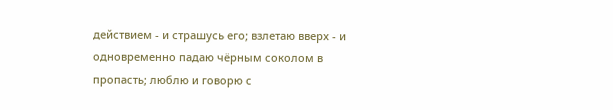действием - и страшусь его; взлетаю вверх - и одновременно падаю чёрным соколом в пропасть; люблю и говорю с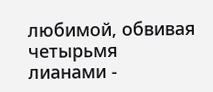любимой, обвивая четырьмя лианами -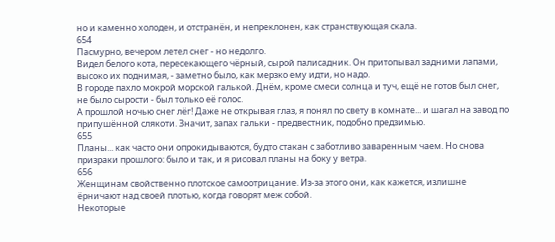но и каменно холоден, и отстранён, и непреклонен, как странствующая скала.
654
Пасмурно, вечером летел снег - но недолго.
Видел белого кота, пересекающего чёрный, сырой палисадник. Он притопывал задними лапами, высоко их поднимая, - заметно было, как мерзко ему идти, но надо.
В городе пахло мокрой морской галькой. Днём, кроме смеси солнца и туч, ещё не готов был снег, не было сырости - был только её голос.
А прошлой ночью снег лёг! Даже не открывая глаз, я понял по свету в комнате... и шагал на завод по припушённой слякоти. Значит, запах гальки - предвестник, подобно предзимью.
655
Планы... как часто они опрокидываются, будто стакан с заботливо заваренным чаем. Но снова призраки прошлого: было и так, и я рисовал планы на боку у ветра.
656
Женщинам свойственно плотское самоотрицание. Из-за этого они, как кажется, излишне ёрничают над своей плотью, когда говорят меж собой.
Некоторые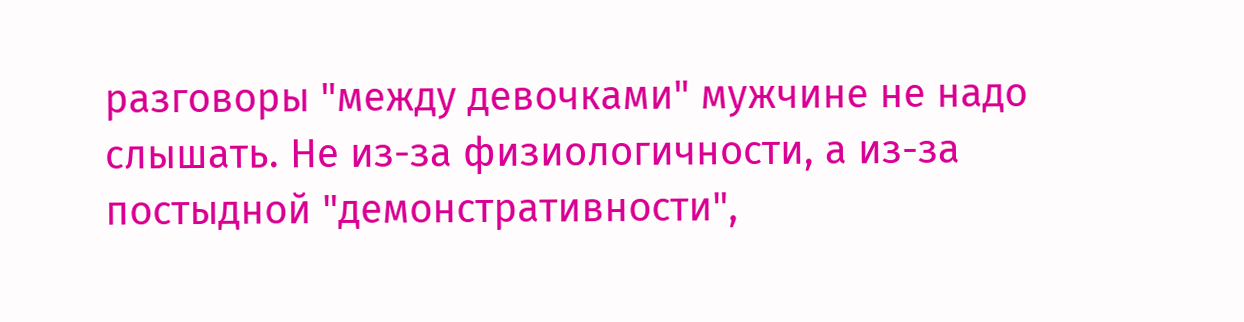разговоры "между девочками" мужчине не надо слышать. Не из-за физиологичности, а из-за постыдной "демонстративности",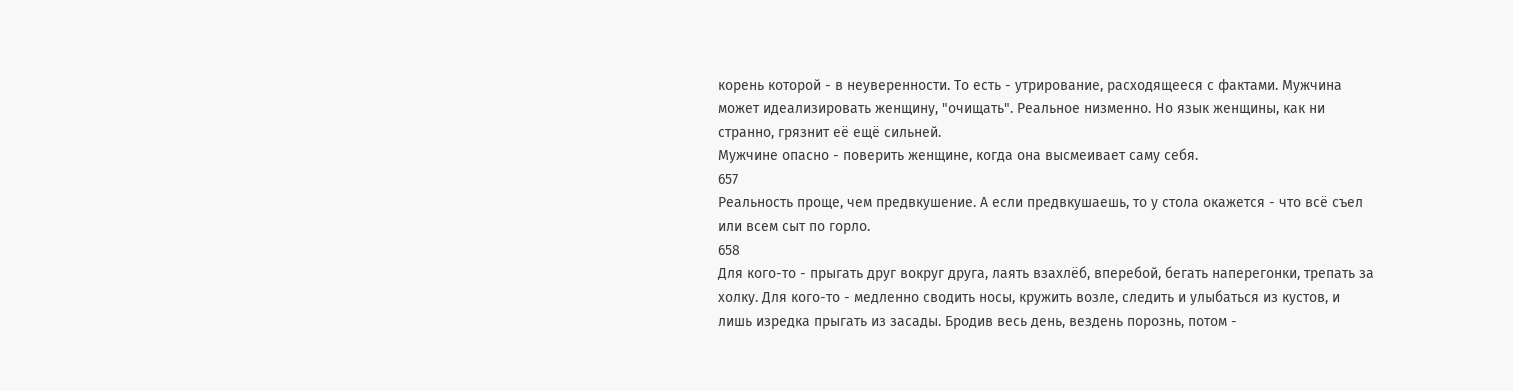корень которой - в неуверенности. То есть - утрирование, расходящееся с фактами. Мужчина может идеализировать женщину, "очищать". Реальное низменно. Но язык женщины, как ни странно, грязнит её ещё сильней.
Мужчине опасно - поверить женщине, когда она высмеивает саму себя.
657
Реальность проще, чем предвкушение. А если предвкушаешь, то у стола окажется - что всё съел или всем сыт по горло.
658
Для кого-то - прыгать друг вокруг друга, лаять взахлёб, вперебой, бегать наперегонки, трепать за холку. Для кого-то - медленно сводить носы, кружить возле, следить и улыбаться из кустов, и лишь изредка прыгать из засады. Бродив весь день, вездень порознь, потом -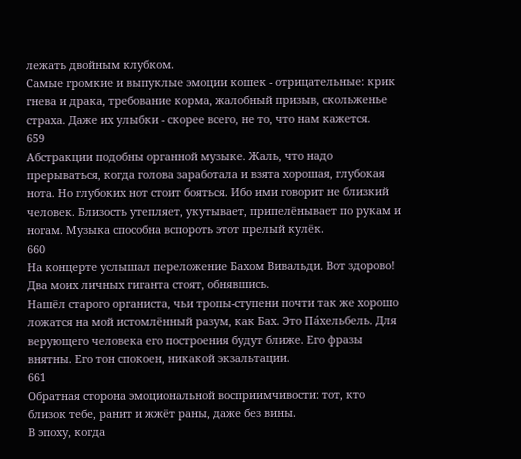лежать двойным клубком.
Самые громкие и выпуклые эмоции кошек - отрицательные: крик гнева и драка, требование корма, жалобный призыв, скольженье страха. Даже их улыбки - скорее всего, не то, что нам кажется.
659
Абстракции подобны органной музыке. Жаль, что надо прерываться, когда голова заработала и взята хорошая, глубокая нота. Но глубоких нот стоит бояться. Ибо ими говорит не близкий человек. Близость утепляет, укутывает, припелёнывает по рукам и ногам. Музыка способна вспороть этот прелый кулёк.
660
На концерте услышал переложение Бахом Вивальди. Вот здорово! Два моих личных гиганта стоят, обнявшись.
Нашёл старого органиста, чьи тропы-ступени почти так же хорошо ложатся на мой истомлённый разум, как Бах. Это Па́хельбель. Для верующего человека его построения будут ближе. Его фразы внятны. Его тон спокоен, никакой экзальтации.
661
Обратная сторона эмоциональной восприимчивости: тот, кто близок тебе, ранит и жжёт раны, даже без вины.
В эпоху, когда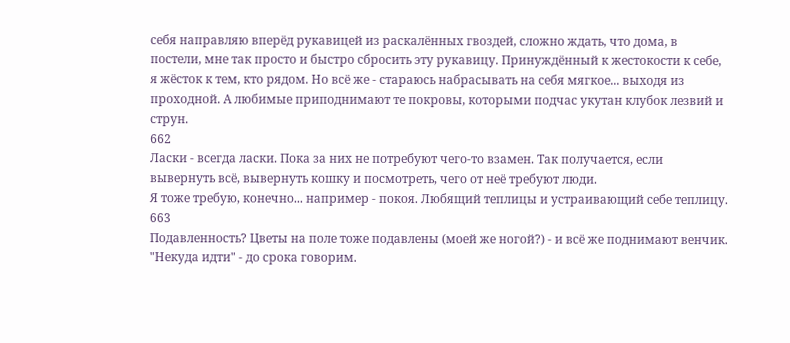себя направляю вперёд рукавицей из раскалённых гвоздей, сложно ждать, что дома, в постели, мне так просто и быстро сбросить эту рукавицу. Принуждённый к жестокости к себе, я жёсток к тем, кто рядом. Но всё же - стараюсь набрасывать на себя мягкое... выходя из проходной. А любимые приподнимают те покровы, которыми подчас укутан клубок лезвий и струн.
662
Ласки - всегда ласки. Пока за них не потребуют чего-то взамен. Так получается, если вывернуть всё, вывернуть кошку и посмотреть, чего от неё требуют люди.
Я тоже требую, конечно... например - покоя. Любящий теплицы и устраивающий себе теплицу.
663
Подавленность? Цветы на поле тоже подавлены (моей же ногой?) - и всё же поднимают венчик. "Некуда идти" - до срока говорим.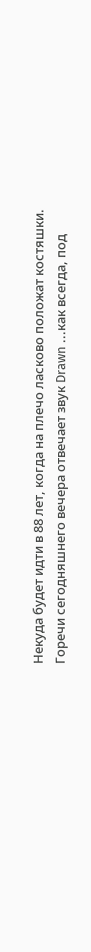Некуда будет идти в 88 лет, когда на плечо ласково положат костяшки.
Горечи сегодняшнего вечера отвечает звук Drawn ...как всегда, под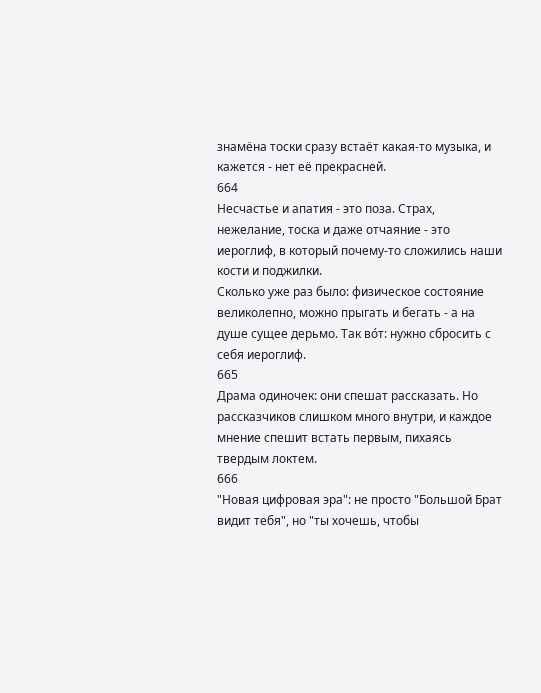знамёна тоски сразу встаёт какая-то музыка, и кажется - нет её прекрасней.
664
Несчастье и апатия - это поза. Страх, нежелание, тоска и даже отчаяние - это иероглиф, в который почему-то сложились наши кости и поджилки.
Сколько уже раз было: физическое состояние великолепно, можно прыгать и бегать - а на душе сущее дерьмо. Так во́т: нужно сбросить с себя иероглиф.
665
Драма одиночек: они спешат рассказать. Но рассказчиков слишком много внутри, и каждое мнение спешит встать первым, пихаясь твердым локтем.
666
"Новая цифровая эра": не просто "Большой Брат видит тебя", но "ты хочешь, чтобы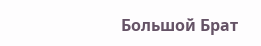Большой Брат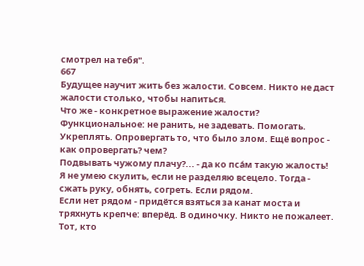смотрел на тебя".
667
Будущее научит жить без жалости. Совсем. Никто не даст жалости столько, чтобы напиться.
Что же - конкретное выражение жалости? Функциональное: не ранить, не задевать. Помогать. Укреплять. Опровергать то, что было злом. Ещё вопрос - как опровергать? чем?
Подвывать чужому плачу?... - да ко пса́м такую жалость! Я не умею скулить, если не разделяю всецело. Тогда - сжать руку, обнять, согреть. Если рядом.
Если нет рядом - придётся взяться за канат моста и тряхнуть крепче: вперёд. В одиночку. Никто не пожалеет. Тот, кто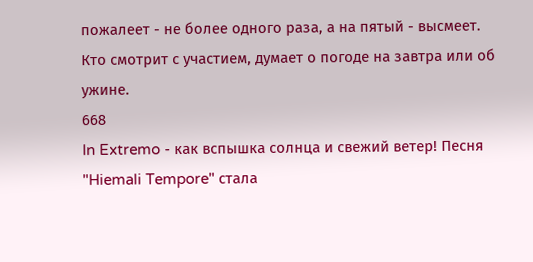пожалеет - не более одного раза, а на пятый - высмеет.
Кто смотрит с участием, думает о погоде на завтра или об ужине.
668
In Extremo - как вспышка солнца и свежий ветер! Песня "Hiemali Tempore" стала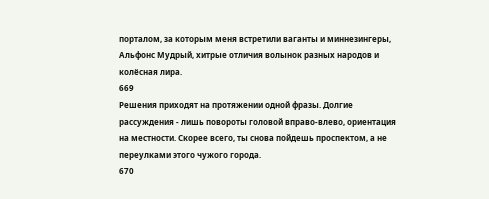порталом, за которым меня встретили ваганты и миннезингеры, Альфонс Мудрый, хитрые отличия волынок разных народов и колёсная лира.
669
Решения приходят на протяжении одной фразы. Долгие рассуждения - лишь повороты головой вправо-влево, ориентация на местности. Скорее всего, ты снова пойдешь проспектом, а не переулками этого чужого города.
670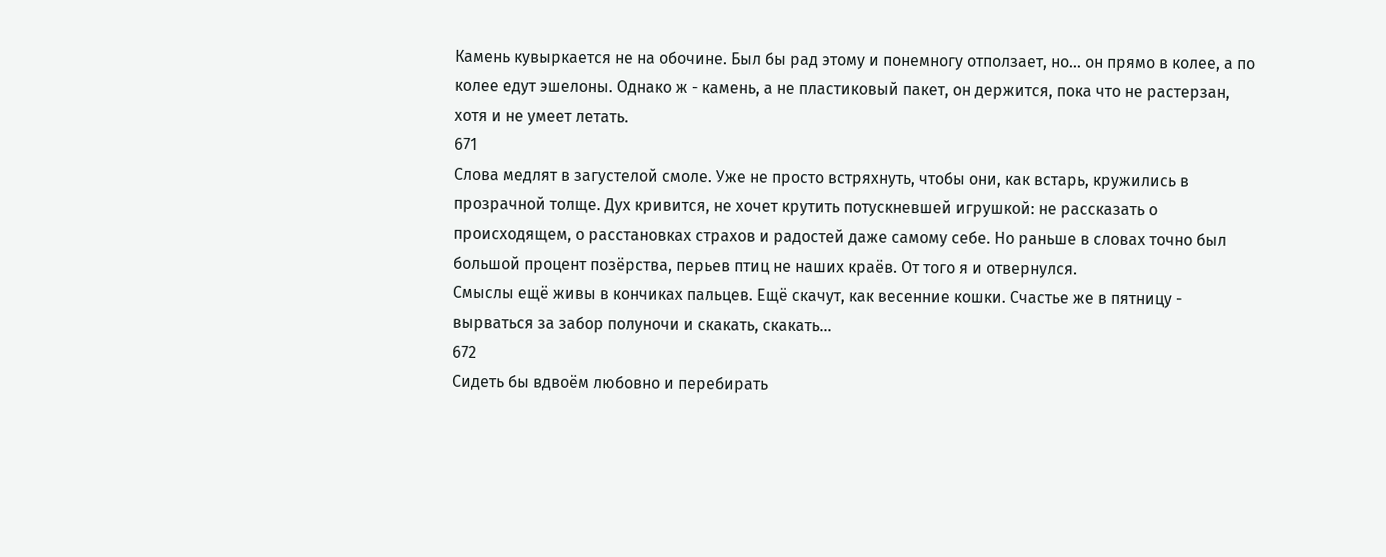Камень кувыркается не на обочине. Был бы рад этому и понемногу отползает, но... он прямо в колее, а по колее едут эшелоны. Однако ж - камень, а не пластиковый пакет, он держится, пока что не растерзан, хотя и не умеет летать.
671
Слова медлят в загустелой смоле. Уже не просто встряхнуть, чтобы они, как встарь, кружились в прозрачной толще. Дух кривится, не хочет крутить потускневшей игрушкой: не рассказать о происходящем, о расстановках страхов и радостей даже самому себе. Но раньше в словах точно был большой процент позёрства, перьев птиц не наших краёв. От того я и отвернулся.
Смыслы ещё живы в кончиках пальцев. Ещё скачут, как весенние кошки. Счастье же в пятницу - вырваться за забор полуночи и скакать, скакать...
672
Сидеть бы вдвоём любовно и перебирать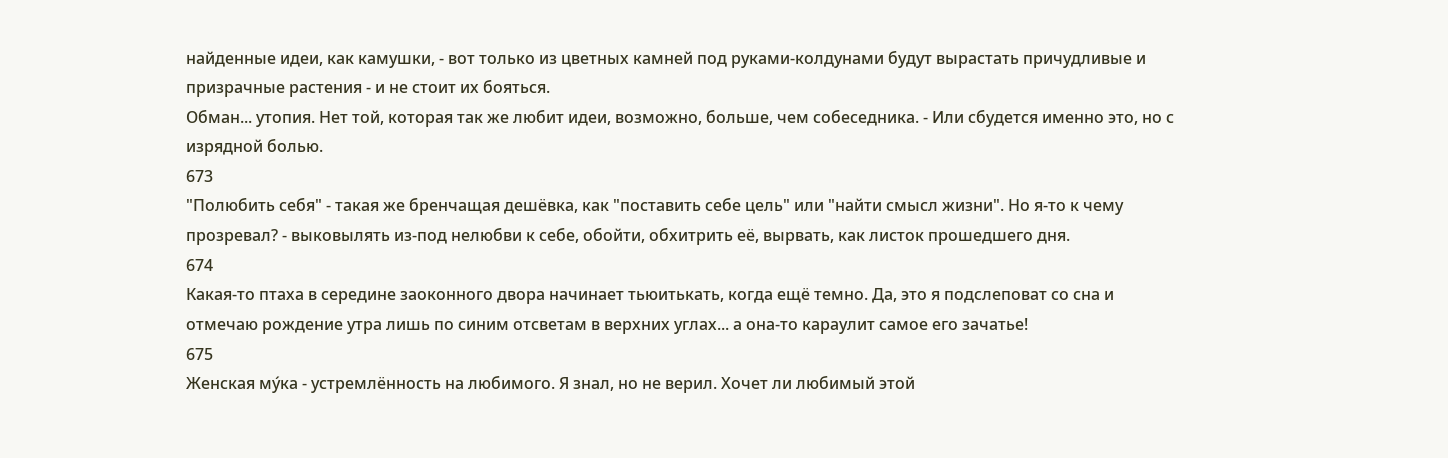найденные идеи, как камушки, - вот только из цветных камней под руками-колдунами будут вырастать причудливые и призрачные растения - и не стоит их бояться.
Обман... утопия. Нет той, которая так же любит идеи, возможно, больше, чем собеседника. - Или сбудется именно это, но с изрядной болью.
673
"Полюбить себя" - такая же бренчащая дешёвка, как "поставить себе цель" или "найти смысл жизни". Но я-то к чему прозревал? - выковылять из-под нелюбви к себе, обойти, обхитрить её, вырвать, как листок прошедшего дня.
674
Какая-то птаха в середине заоконного двора начинает тьюитькать, когда ещё темно. Да, это я подслеповат со сна и отмечаю рождение утра лишь по синим отсветам в верхних углах... а она-то караулит самое его зачатье!
675
Женская му́ка - устремлённость на любимого. Я знал, но не верил. Хочет ли любимый этой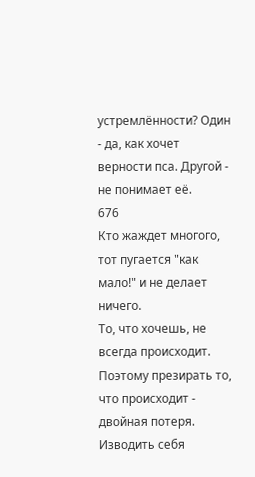устремлённости? Один - да, как хочет верности пса. Другой - не понимает её.
676
Кто жаждет многого, тот пугается "как мало!" и не делает ничего.
То, что хочешь, не всегда происходит. Поэтому презирать то, что происходит - двойная потеря.
Изводить себя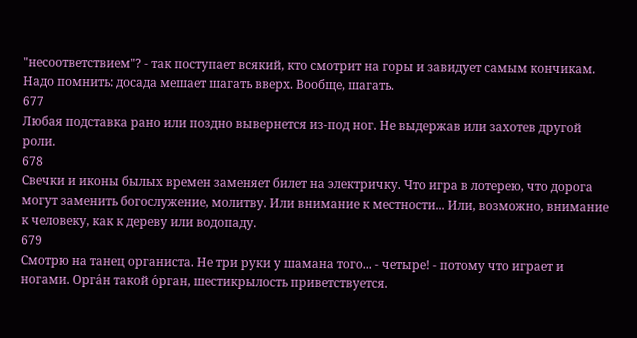"несоответствием"? - так поступает всякий, кто смотрит на горы и завидует самым кончикам.
Надо помнить: досада мешает шагать вверх. Вообще, шагать.
677
Любая подставка рано или поздно вывернется из-под ног. Не выдержав или захотев другой роли.
678
Свечки и иконы былых времен заменяет билет на электричку. Что игра в лотерею, что дорога могут заменить богослужение, молитву. Или внимание к местности... Или, возможно, внимание к человеку, как к дереву или водопаду.
679
Смотрю на танец органиста. Не три руки у шамана того... - четыре! - потому что играет и ногами. Орга́н такой о́рган, шестикрылость приветствуется.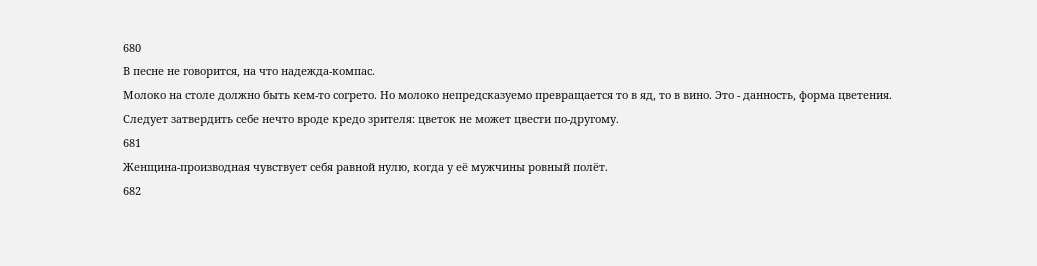680
В песне не говорится, на что надежда-компас.
Молоко на столе должно быть кем-то согрето. Но молоко непредсказуемо превращается то в яд, то в вино. Это - данность, форма цветения. Следует затвердить себе нечто вроде кредо зрителя: цветок не может цвести по-другому.
681
Женщина-производная чувствует себя равной нулю, когда у её мужчины ровный полёт.
682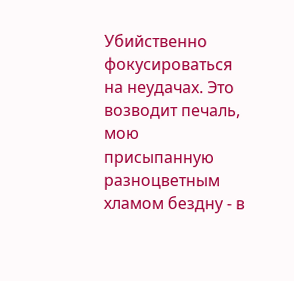Убийственно фокусироваться на неудачах. Это возводит печаль, мою присыпанную разноцветным хламом бездну - в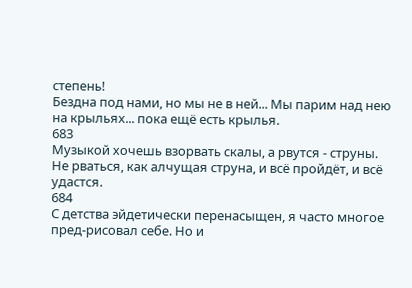степень!
Бездна под нами, но мы не в ней... Мы парим над нею на крыльях... пока ещё есть крылья.
683
Музыкой хочешь взорвать скалы, а рвутся - струны.
Не рваться, как алчущая струна, и всё пройдёт, и всё удастся.
684
С детства эйдетически перенасыщен, я часто многое пред-рисовал себе. Но и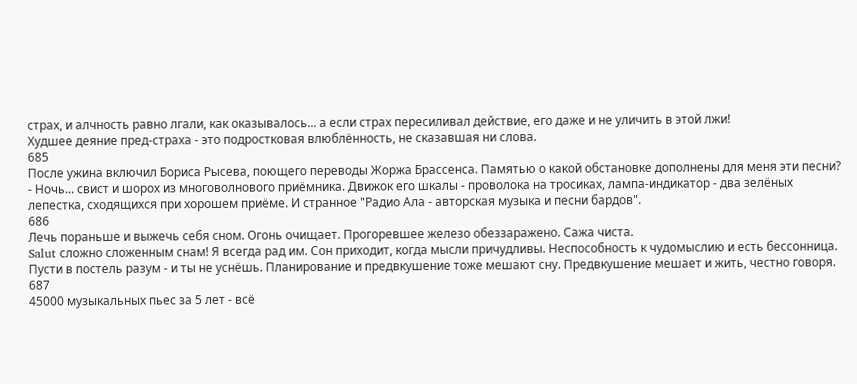страх, и алчность равно лгали, как оказывалось... а если страх пересиливал действие, его даже и не уличить в этой лжи!
Худшее деяние пред-страха - это подростковая влюблённость, не сказавшая ни слова.
685
После ужина включил Бориса Рысева, поющего переводы Жоржа Брассенса. Памятью о какой обстановке дополнены для меня эти песни? - Ночь... свист и шорох из многоволнового приёмника. Движок его шкалы - проволока на тросиках, лампа-индикатор - два зелёных лепестка, сходящихся при хорошем приёме. И странное "Радио Ала - авторская музыка и песни бардов".
686
Лечь пораньше и выжечь себя сном. Огонь очищает. Прогоревшее железо обеззаражено. Сажа чиста.
Salut сложно сложенным снам! Я всегда рад им. Сон приходит, когда мысли причудливы. Неспособность к чудомыслию и есть бессонница. Пусти в постель разум - и ты не уснёшь. Планирование и предвкушение тоже мешают сну. Предвкушение мешает и жить, честно говоря.
687
45000 музыкальных пьес за 5 лет - всё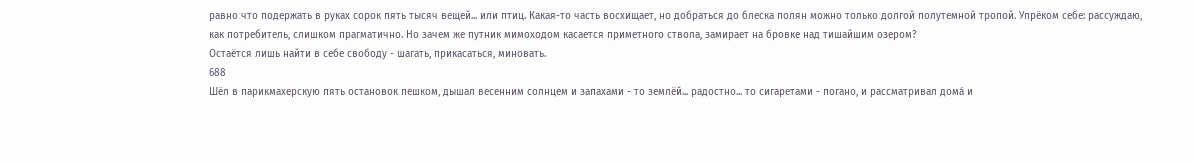равно что подержать в руках сорок пять тысяч вещей... или птиц. Какая-то часть восхищает, но добраться до блеска полян можно только долгой полутемной тропой. Упрёком себе: рассуждаю, как потребитель, слишком прагматично. Но зачем же путник мимоходом касается приметного ствола, замирает на бровке над тишайшим озером?
Остаётся лишь найти в себе свободу - шагать, прикасаться, миновать.
688
Шёл в парикмахерскую пять остановок пешком, дышал весенним солнцем и запахами - то землёй... радостно... то сигаретами - погано, и рассматривал дома́ и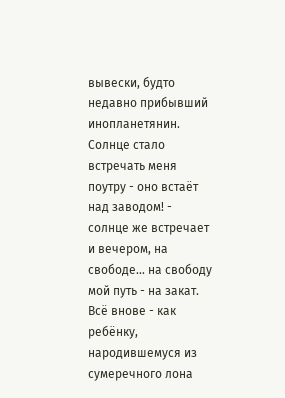вывески, будто недавно прибывший инопланетянин. Солнце стало встречать меня поутру - оно встаёт над заводом! - солнце же встречает и вечером, на свободе... на свободу мой путь - на закат.
Всё внове - как ребёнку, народившемуся из сумеречного лона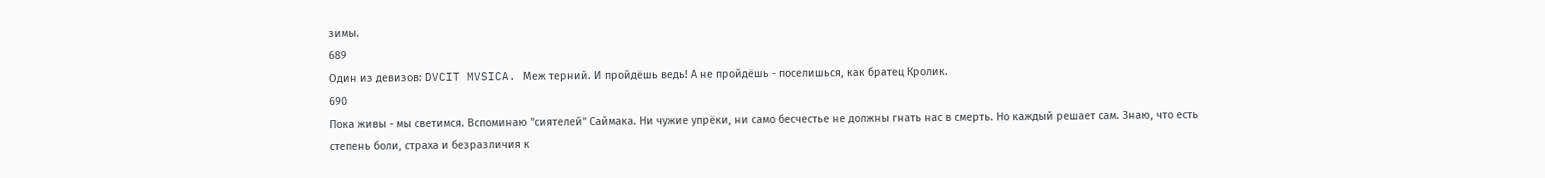зимы.
689
Один из девизов: DVCIT MVSICA. Меж терний. И пройдёшь ведь! А не пройдёшь - поселишься, как братец Кролик.
690
Пока живы - мы светимся. Вспоминаю "сиятелей" Саймака. Ни чужие упрёки, ни само бесчестье не должны гнать нас в смерть. Но каждый решает сам. Знаю, что есть степень боли, страха и безразличия к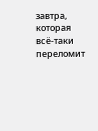завтра, которая всё-таки переломит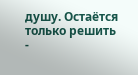душу. Остаётся только решить -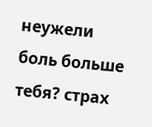неужели боль больше тебя? страх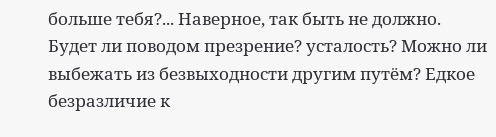больше тебя?... Наверное, так быть не должно. Будет ли поводом презрение? усталость? Можно ли выбежать из безвыходности другим путём? Едкое безразличие к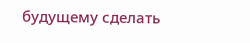будущему сделать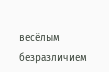весёлым безразличием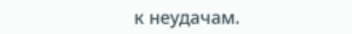к неудачам.